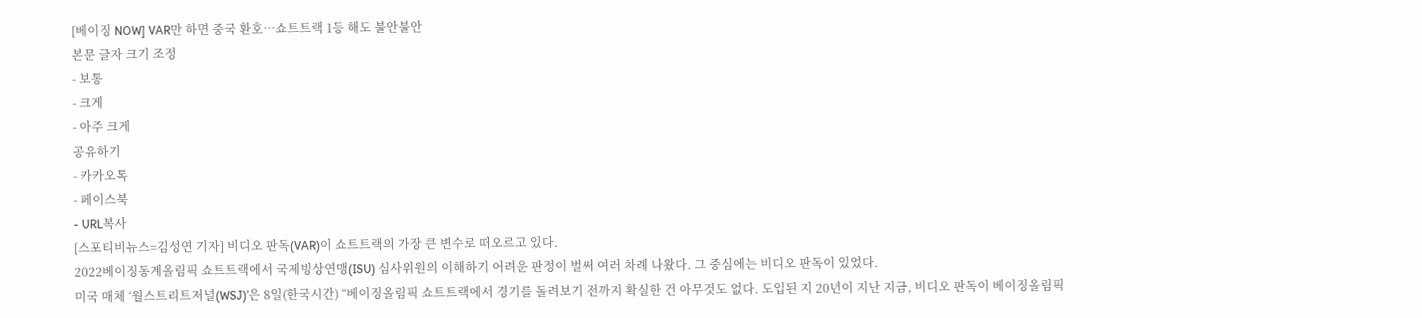[베이징 NOW] VAR만 하면 중국 환호…쇼트트랙 1등 해도 불안불안
본문 글자 크기 조정
- 보통
- 크게
- 아주 크게
공유하기
- 카카오톡
- 페이스북
- URL복사
[스포티비뉴스=김성연 기자] 비디오 판독(VAR)이 쇼트트랙의 가장 큰 변수로 떠오르고 있다.
2022베이징동계올림픽 쇼트트랙에서 국제빙상연맹(ISU) 심사위원의 이해하기 어려운 판정이 벌써 여러 차례 나왔다. 그 중심에는 비디오 판독이 있었다.
미국 매체 ‘월스트리트저널(WSJ)’은 8일(한국시간) “베이징올림픽 쇼트트랙에서 경기를 돌려보기 전까지 확실한 건 아무것도 없다. 도입된 지 20년이 지난 지금, 비디오 판독이 베이징올림픽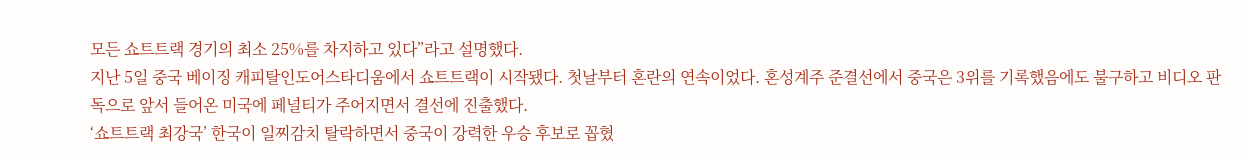모든 쇼트트랙 경기의 최소 25%를 차지하고 있다”라고 설명했다.
지난 5일 중국 베이징 캐피탈인도어스타디움에서 쇼트트랙이 시작됐다. 첫날부터 혼란의 연속이었다. 혼성계주 준결선에서 중국은 3위를 기록했음에도 불구하고 비디오 판독으로 앞서 들어온 미국에 페널티가 주어지면서 결선에 진출했다.
‘쇼트트랙 최강국’ 한국이 일찌감치 탈락하면서 중국이 강력한 우승 후보로 꼽혔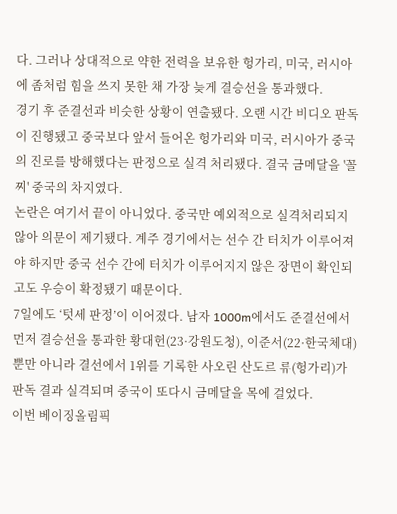다. 그러나 상대적으로 약한 전력을 보유한 헝가리, 미국, 러시아에 좀처럼 힘을 쓰지 못한 채 가장 늦게 결승선을 통과했다.
경기 후 준결선과 비슷한 상황이 연출됐다. 오랜 시간 비디오 판독이 진행됐고 중국보다 앞서 들어온 헝가리와 미국, 러시아가 중국의 진로를 방해했다는 판정으로 실격 처리됐다. 결국 금메달을 '꼴찌' 중국의 차지였다.
논란은 여기서 끝이 아니었다. 중국만 예외적으로 실격처리되지 않아 의문이 제기됐다. 계주 경기에서는 선수 간 터치가 이루어져야 하지만 중국 선수 간에 터치가 이루어지지 않은 장면이 확인되고도 우승이 확정됐기 때문이다.
7일에도 ‘텃세 판정’이 이어졌다. 남자 1000m에서도 준결선에서 먼저 결승선을 통과한 황대헌(23·강원도청), 이준서(22·한국체대)뿐만 아니라 결선에서 1위를 기록한 사오린 산도르 류(헝가리)가 판독 결과 실격되며 중국이 또다시 금메달을 목에 걸었다.
이번 베이징올림픽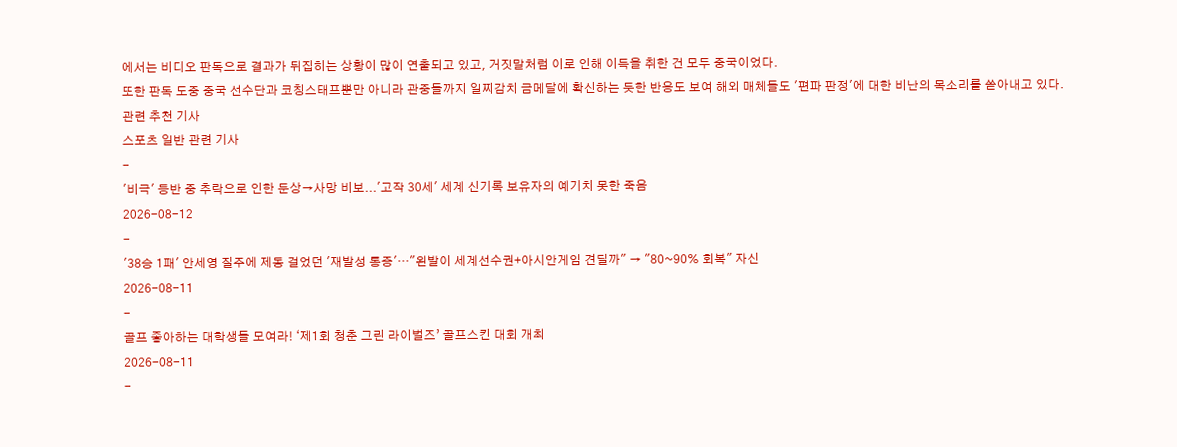에서는 비디오 판독으로 결과가 뒤집히는 상황이 많이 연출되고 있고, 거짓말처럼 이로 인해 이득을 취한 건 모두 중국이었다.
또한 판독 도중 중국 선수단과 코칭스태프뿐만 아니라 관중들까지 일찌감치 금메달에 확신하는 듯한 반응도 보여 해외 매체들도 '편파 판정'에 대한 비난의 목소리를 쏟아내고 있다.
관련 추천 기사
스포츠 일반 관련 기사
-
'비극' 등반 중 추락으로 인한 둔상→사망 비보...'고작 30세' 세계 신기록 보유자의 예기치 못한 죽음
2026-08-12
-
'38승 1패' 안세영 질주에 제동 걸었던 '재발성 통증'…"왼발이 세계선수권+아시안게임 견딜까" → "80~90% 회복" 자신
2026-08-11
-
골프 좋아하는 대학생들 모여라! ‘제1회 청춘 그린 라이벌즈’ 골프스킨 대회 개최
2026-08-11
-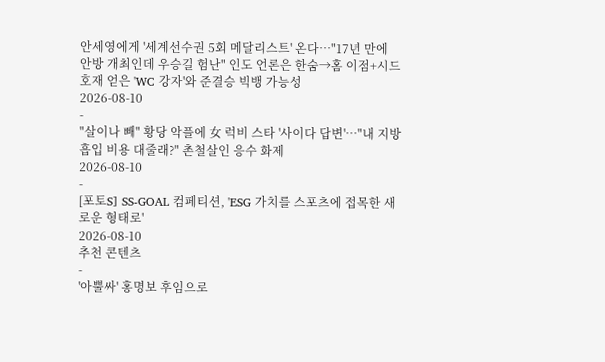안세영에게 '세계선수권 5회 메달리스트' 온다…"17년 만에 안방 개최인데 우승길 험난" 인도 언론은 한숨→홈 이점+시드 호재 얻은 'WC 강자'와 준결승 빅뱅 가능성
2026-08-10
-
"살이나 빼" 황당 악플에 女 럭비 스타 '사이다 답변'…"내 지방흡입 비용 대줄래?" 촌철살인 응수 화제
2026-08-10
-
[포토S] SS-GOAL 컴페티션, 'ESG 가치를 스포츠에 접목한 새로운 형태로'
2026-08-10
추천 콘텐츠
-
'아뿔싸' 홍명보 후임으로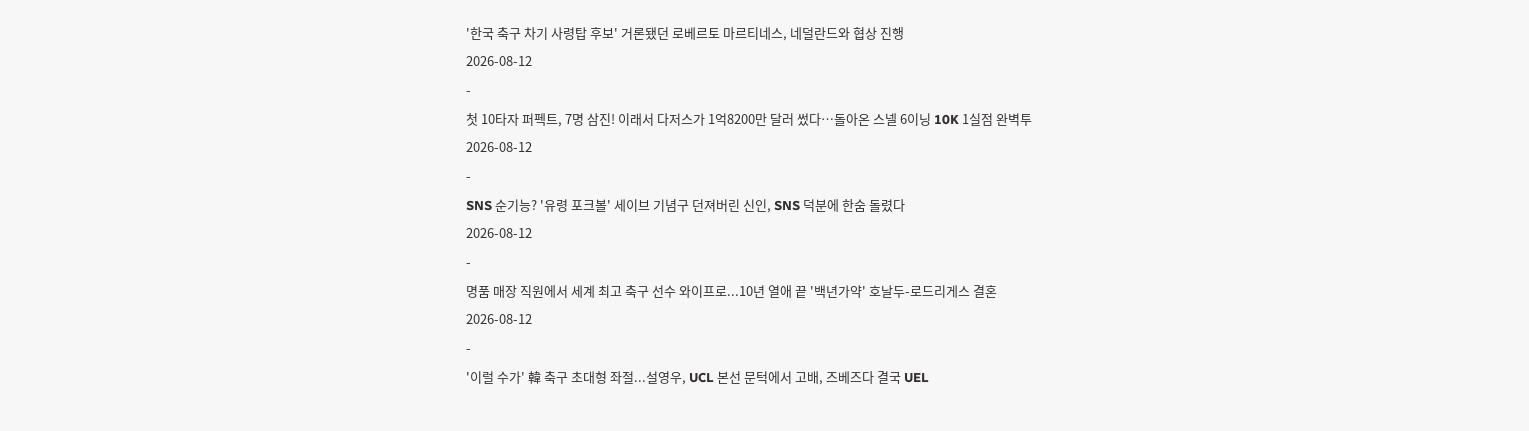'한국 축구 차기 사령탑 후보' 거론됐던 로베르토 마르티네스, 네덜란드와 협상 진행
2026-08-12
-
첫 10타자 퍼펙트, 7명 삼진! 이래서 다저스가 1억8200만 달러 썼다…돌아온 스넬 6이닝 10K 1실점 완벽투
2026-08-12
-
SNS 순기능? '유령 포크볼' 세이브 기념구 던져버린 신인, SNS 덕분에 한숨 돌렸다
2026-08-12
-
명품 매장 직원에서 세계 최고 축구 선수 와이프로...10년 열애 끝 '백년가약' 호날두-로드리게스 결혼
2026-08-12
-
'이럴 수가' 韓 축구 초대형 좌절...설영우, UCL 본선 문턱에서 고배, 즈베즈다 결국 UEL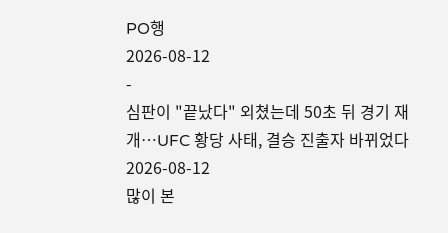PO행
2026-08-12
-
심판이 "끝났다" 외쳤는데 50초 뒤 경기 재개…UFC 황당 사태, 결승 진출자 바뀌었다
2026-08-12
많이 본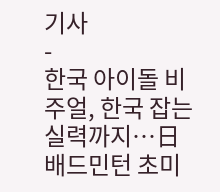기사
-
한국 아이돌 비주얼, 한국 잡는 실력까지…日 배드민턴 초미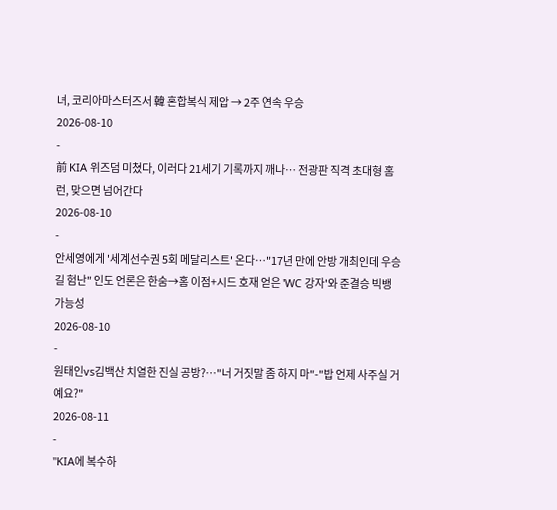녀, 코리아마스터즈서 韓 혼합복식 제압 → 2주 연속 우승
2026-08-10
-
前 KIA 위즈덤 미쳤다, 이러다 21세기 기록까지 깨나… 전광판 직격 초대형 홈런, 맞으면 넘어간다
2026-08-10
-
안세영에게 '세계선수권 5회 메달리스트' 온다…"17년 만에 안방 개최인데 우승길 험난" 인도 언론은 한숨→홈 이점+시드 호재 얻은 'WC 강자'와 준결승 빅뱅 가능성
2026-08-10
-
원태인vs김백산 치열한 진실 공방?…"너 거짓말 좀 하지 마"-"밥 언제 사주실 거예요?"
2026-08-11
-
"KIA에 복수하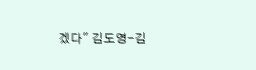겠다" 김도영-김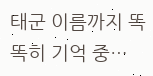태군 이름까지 똑똑히 기억 중…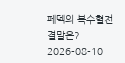페덱의 복수혈전 결말은?
2026-08-10